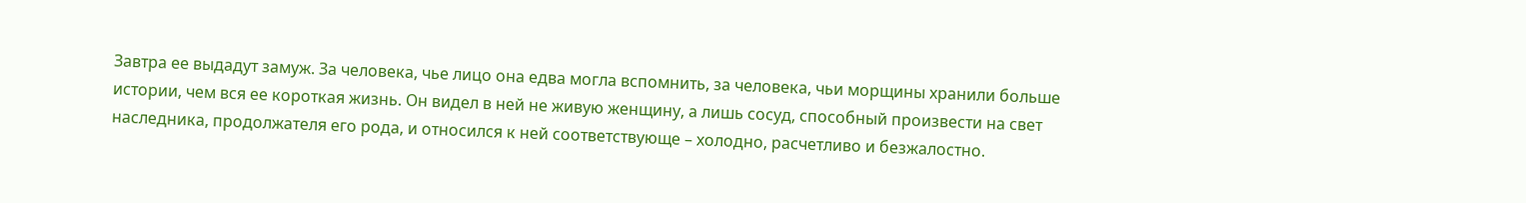Завтра ее выдадут замуж. За человека, чье лицо она едва могла вспомнить, за человека, чьи морщины хранили больше истории, чем вся ее короткая жизнь. Он видел в ней не живую женщину, а лишь сосуд, способный произвести на свет наследника, продолжателя его рода, и относился к ней соответствующе – холодно, расчетливо и безжалостно.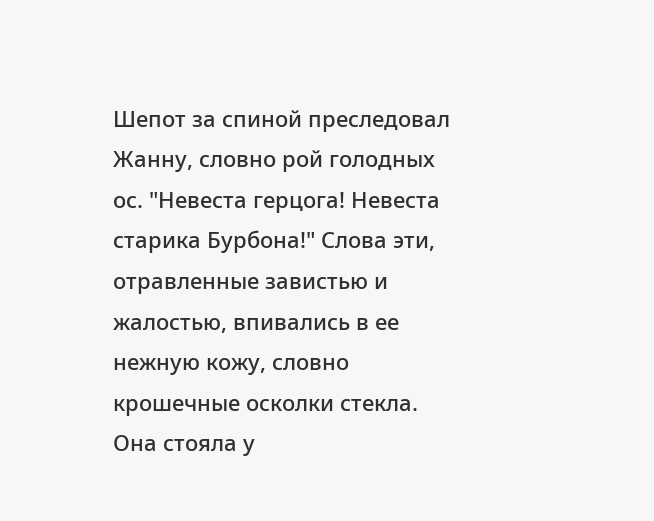Шепот за спиной преследовал Жанну, словно рой голодных ос. "Невеста герцога! Невеста старика Бурбона!" Слова эти, отравленные завистью и жалостью, впивались в ее нежную кожу, словно крошечные осколки стекла. Она стояла у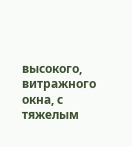высокого, витражного окна, с тяжелым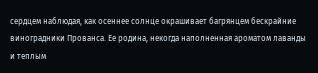сердцем наблюдая, как осеннее солнце окрашивает багрянцем бескрайние виноградники Прованса. Ее родина, некогда наполненная ароматом лаванды и теплым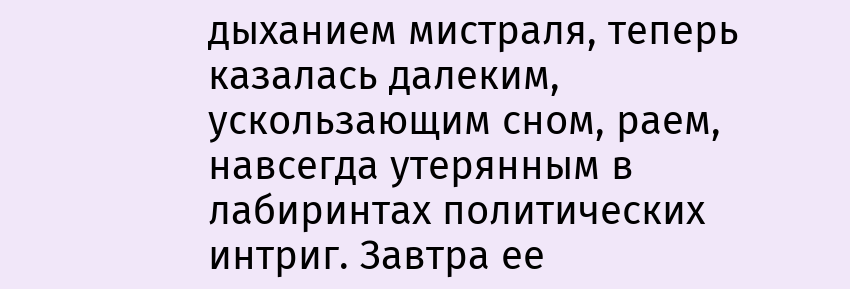дыханием мистраля, теперь казалась далеким, ускользающим сном, раем, навсегда утерянным в лабиринтах политических интриг. Завтра ее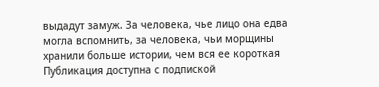выдадут замуж. За человека, чье лицо она едва могла вспомнить, за человека, чьи морщины хранили больше истории, чем вся ее короткая
Публикация доступна с подпиской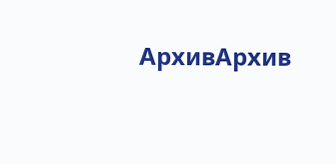АрхивАрхив